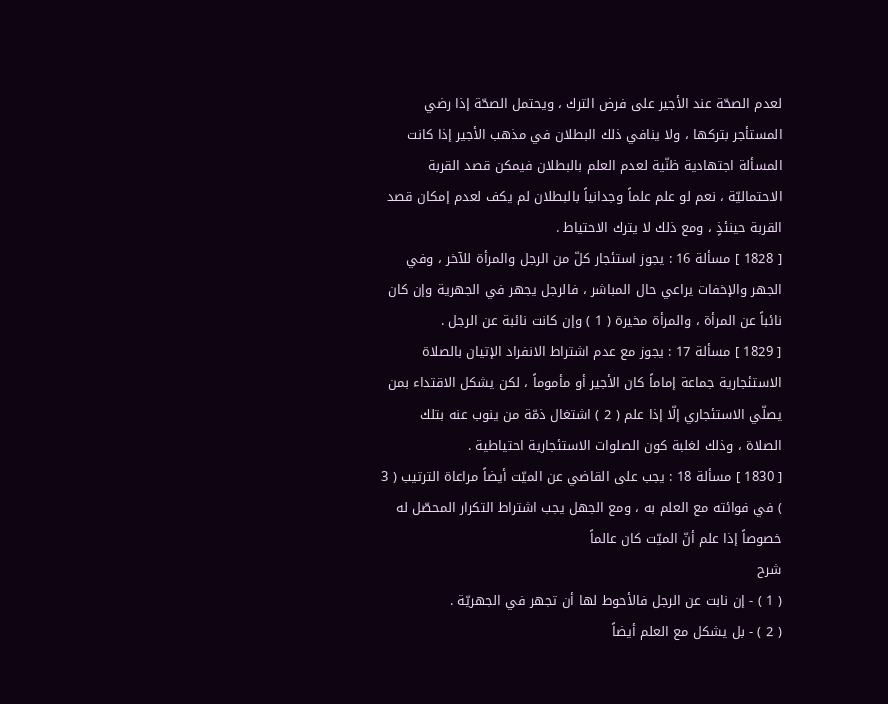لعدم الصحّة عند الأجير على فرض الترك ، ويحتمل الصحّة إذا رضي المستأجر بتركها ، ولا ينافي ذلك البطلان في مذهب الأجير إذا كانت المسألة اجتهادية ظنّية لعدم العلم بالبطلان فيمكن قصد القربة الاحتماليّة ، نعم لو علم علماً وجدانياً بالبطلان لم يكف لعدم إمكان قصد القربة حينئذٍ ، ومع ذلك لا يترك الاحتياط .
[ 1828 ] مسألة 16 : يجوز استئجار كلّ من الرجل والمرأة للآخر ، وفي الجهر والإخفات يراعي حال المباشر ، فالرجل يجهر في الجهرية وإن كان نائباً عن المرأة ، والمرأة مخيرة ( 1 ) وإن كانت نائبة عن الرجل .
[ 1829 ] مسألة 17 : يجوز مع عدم اشتراط الانفراد الإتيان بالصلاة الاستئجارية جماعة إماماً كان الأجير أو مأموماً ، لكن يشكل الاقتداء بمن يصلّي الاستئجاري إلّا إذا علم ( 2 ) اشتغال ذمّة من ينوب عنه بتلك الصلاة ، وذلك لغلبة كون الصلوات الاستئجارية احتياطية .
[ 1830 ] مسألة 18 : يجب على القاضي عن الميّت أيضاً مراعاة الترتيب ( 3 ) في فوائته مع العلم به ، ومع الجهل يجب اشتراط التكرار المحصّل له خصوصاً إذا علم أنّ الميّت كان عالماً
شرح
( 1 ) - إن نابت عن الرجل فالأحوط لها أن تجهر في الجهريّة .
( 2 ) - بل يشكل مع العلم أيضاً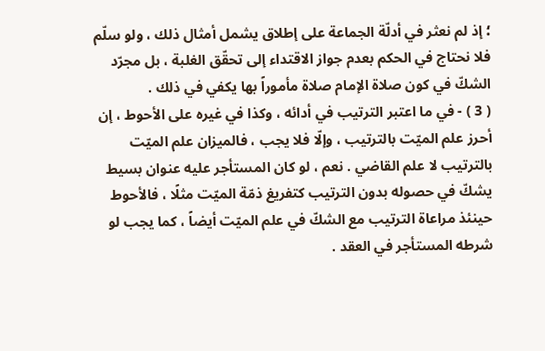؛ إذ لم نعثر في أدلّة الجماعة على إطلاق يشمل أمثال ذلك ، ولو سلّم فلا نحتاج في الحكم بعدم جواز الاقتداء إلى تحقّق الغلبة ، بل مجرّد الشكّ في كون صلاة الإمام صلاة مأموراً بها يكفي في ذلك .
( 3 ) - في ما اعتبر الترتيب في أدائه ، وكذا في غيره على الأحوط ، إن أحرز علم الميّت بالترتيب ، وإلّا فلا يجب ، فالميزان علم الميّت بالترتيب لا علم القاضي . نعم ، لو كان المستأجر عليه عنوان بسيط يشكّ في حصوله بدون الترتيب كتفريغ ذمّة الميّت مثلًا ، فالأحوط حينئذ مراعاة الترتيب مع الشكّ في علم الميّت أيضاً ، كما يجب لو شرطه المستأجر في العقد .